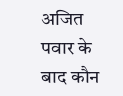अजित पवार के बाद कौन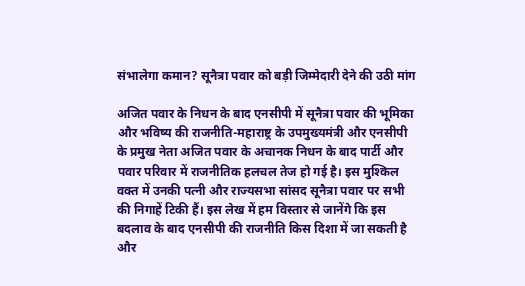संभालेगा कमान? सूनैत्रा पवार को बड़ी जिम्मेदारी देने की उठी मांग

अजित पवार के निधन के बाद एनसीपी में सूनैत्रा पवार की भूमिका और भविष्य की राजनीति-महाराष्ट्र के उपमुख्यमंत्री और एनसीपी के प्रमुख नेता अजित पवार के अचानक निधन के बाद पार्टी और पवार परिवार में राजनीतिक हलचल तेज हो गई है। इस मुश्किल वक्त में उनकी पत्नी और राज्यसभा सांसद सूनैत्रा पवार पर सभी की निगाहें टिकी हैं। इस लेख में हम विस्तार से जानेंगे कि इस बदलाव के बाद एनसीपी की राजनीति किस दिशा में जा सकती है और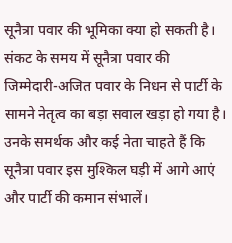सूनैत्रा पवार की भूमिका क्या हो सकती है।
संकट के समय में सूनैत्रा पवार की जिम्मेदारी-अजित पवार के निधन से पार्टी के सामने नेतृत्व का बड़ा सवाल खड़ा हो गया है। उनके समर्थक और कई नेता चाहते हैं कि सूनैत्रा पवार इस मुश्किल घड़ी में आगे आएं और पार्टी की कमान संभालें।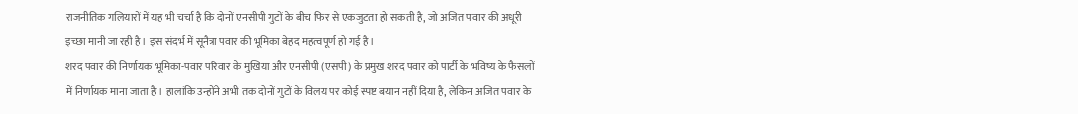राजनीतिक गलियारों में यह भी चर्चा है कि दोनों एनसीपी गुटों के बीच फिर से एकजुटता हो सकती है, जो अजित पवार की अधूरी इच्छा मानी जा रही है। इस संदर्भ में सूनैत्रा पवार की भूमिका बेहद महत्वपूर्ण हो गई है।
शरद पवार की निर्णायक भूमिका-पवार परिवार के मुखिया और एनसीपी (एसपी) के प्रमुख शरद पवार को पार्टी के भविष्य के फैसलों में निर्णायक माना जाता है। हालांकि उन्होंने अभी तक दोनों गुटों के विलय पर कोई स्पष्ट बयान नहीं दिया है, लेकिन अजित पवार के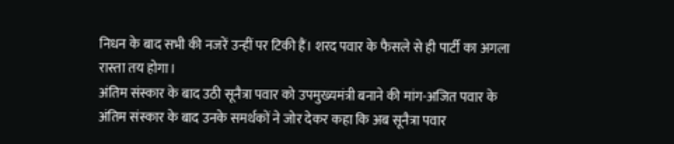निधन के बाद सभी की नजरें उन्हीं पर टिकी हैं। शरद पवार के फैसले से ही पार्टी का अगला रास्ता तय होगा।
अंतिम संस्कार के बाद उठी सूनैत्रा पवार को उपमुख्यमंत्री बनाने की मांग-अजित पवार के अंतिम संस्कार के बाद उनके समर्थकों ने जोर देकर कहा कि अब सूनैत्रा पवार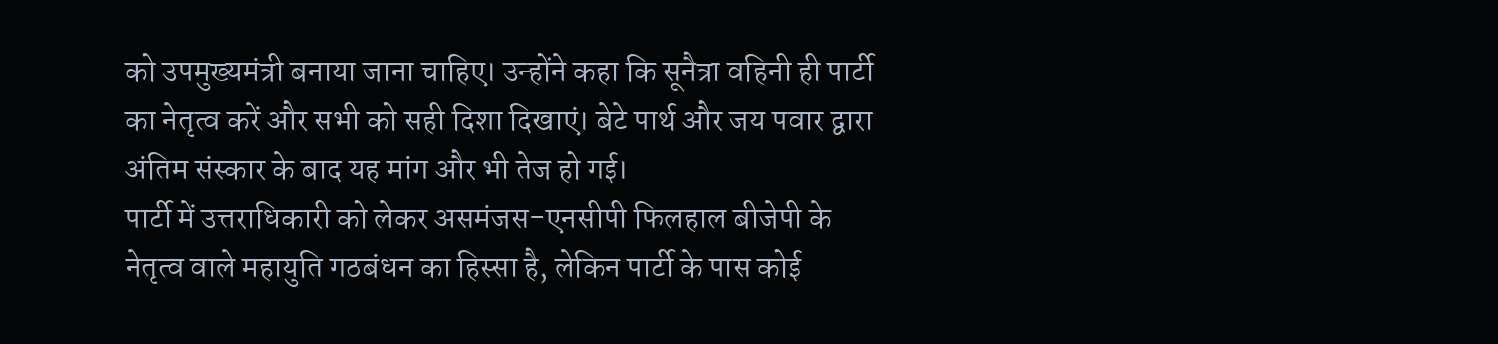को उपमुख्यमंत्री बनाया जाना चाहिए। उन्होंने कहा कि सूनैत्रा वहिनी ही पार्टी का नेतृत्व करें और सभी को सही दिशा दिखाएं। बेटे पार्थ और जय पवार द्वारा अंतिम संस्कार के बाद यह मांग और भी तेज हो गई।
पार्टी में उत्तराधिकारी को लेकर असमंजस-एनसीपी फिलहाल बीजेपी के नेतृत्व वाले महायुति गठबंधन का हिस्सा है, लेकिन पार्टी के पास कोई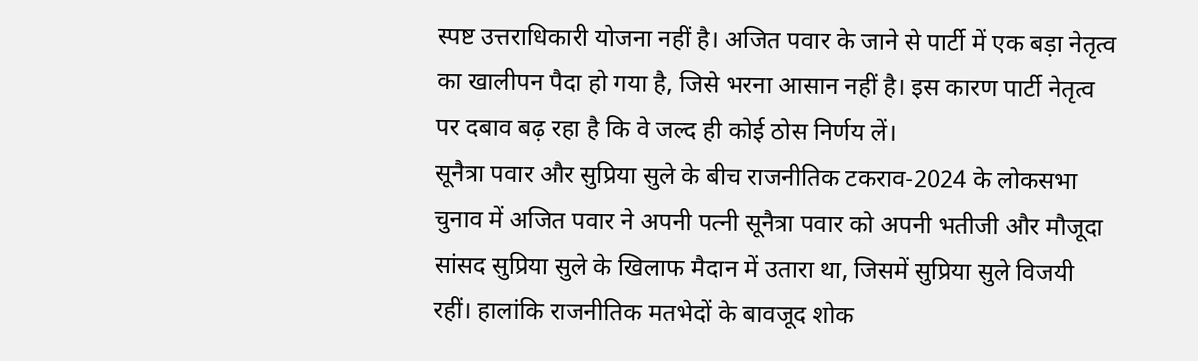स्पष्ट उत्तराधिकारी योजना नहीं है। अजित पवार के जाने से पार्टी में एक बड़ा नेतृत्व का खालीपन पैदा हो गया है, जिसे भरना आसान नहीं है। इस कारण पार्टी नेतृत्व पर दबाव बढ़ रहा है कि वे जल्द ही कोई ठोस निर्णय लें।
सूनैत्रा पवार और सुप्रिया सुले के बीच राजनीतिक टकराव-2024 के लोकसभा चुनाव में अजित पवार ने अपनी पत्नी सूनैत्रा पवार को अपनी भतीजी और मौजूदा सांसद सुप्रिया सुले के खिलाफ मैदान में उतारा था, जिसमें सुप्रिया सुले विजयी रहीं। हालांकि राजनीतिक मतभेदों के बावजूद शोक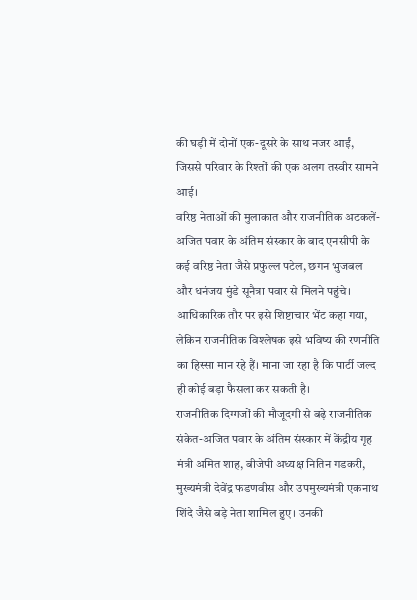की घड़ी में दोनों एक-दूसरे के साथ नजर आईं, जिससे परिवार के रिश्तों की एक अलग तस्वीर सामने आई।
वरिष्ठ नेताओं की मुलाकात और राजनीतिक अटकलें-अजित पवार के अंतिम संस्कार के बाद एनसीपी के कई वरिष्ठ नेता जैसे प्रफुल्ल पटेल, छगन भुजबल और धनंजय मुंडे सूनैत्रा पवार से मिलने पहुंचे। आधिकारिक तौर पर इसे शिष्टाचार भेंट कहा गया, लेकिन राजनीतिक विश्लेषक इसे भविष्य की रणनीति का हिस्सा मान रहे हैं। माना जा रहा है कि पार्टी जल्द ही कोई बड़ा फैसला कर सकती है।
राजनीतिक दिग्गजों की मौजूदगी से बढ़े राजनीतिक संकेत-अजित पवार के अंतिम संस्कार में केंद्रीय गृह मंत्री अमित शाह, बीजेपी अध्यक्ष नितिन गडकरी, मुख्यमंत्री देवेंद्र फडणवीस और उपमुख्यमंत्री एकनाथ शिंदे जैसे बड़े नेता शामिल हुए। उनकी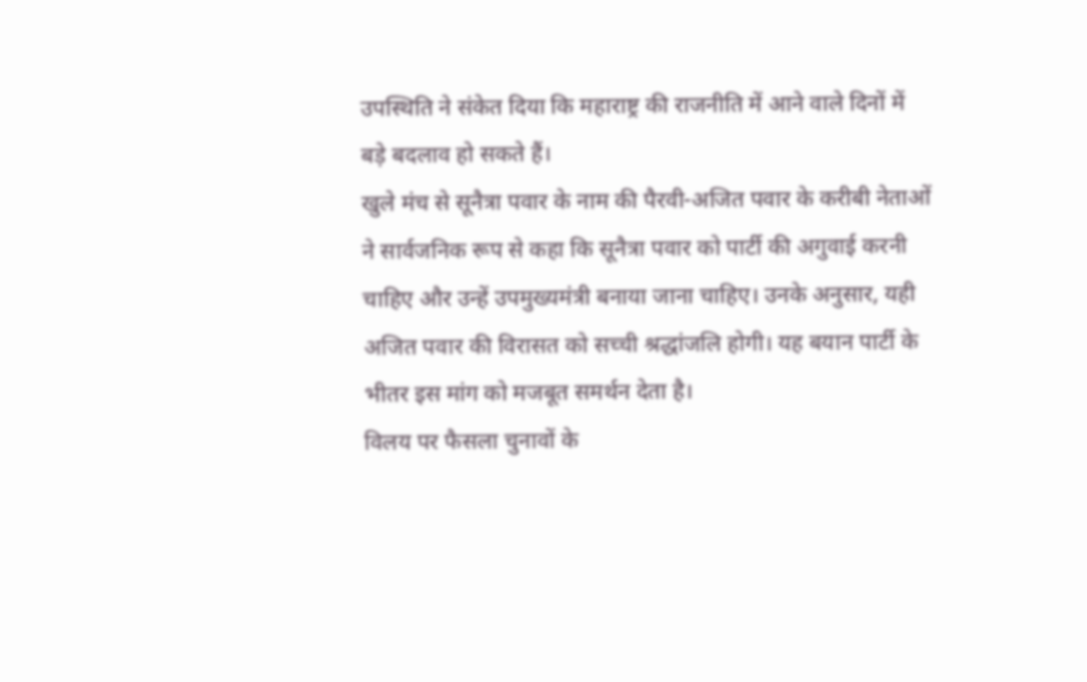उपस्थिति ने संकेत दिया कि महाराष्ट्र की राजनीति में आने वाले दिनों में बड़े बदलाव हो सकते हैं।
खुले मंच से सूनैत्रा पवार के नाम की पैरवी-अजित पवार के करीबी नेताओं ने सार्वजनिक रूप से कहा कि सूनैत्रा पवार को पार्टी की अगुवाई करनी चाहिए और उन्हें उपमुख्यमंत्री बनाया जाना चाहिए। उनके अनुसार, यही अजित पवार की विरासत को सच्ची श्रद्धांजलि होगी। यह बयान पार्टी के भीतर इस मांग को मजबूत समर्थन देता है।
विलय पर फैसला चुनावों के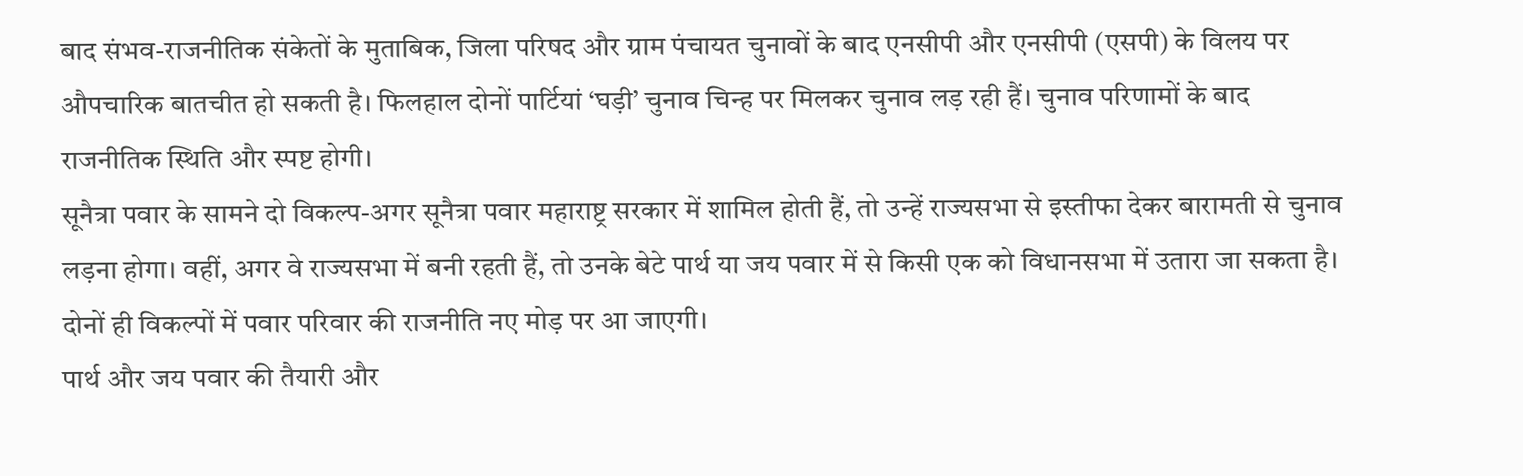बाद संभव-राजनीतिक संकेतों के मुताबिक, जिला परिषद और ग्राम पंचायत चुनावों के बाद एनसीपी और एनसीपी (एसपी) के विलय पर औपचारिक बातचीत हो सकती है। फिलहाल दोनों पार्टियां ‘घड़ी’ चुनाव चिन्ह पर मिलकर चुनाव लड़ रही हैं। चुनाव परिणामों के बाद राजनीतिक स्थिति और स्पष्ट होगी।
सूनैत्रा पवार के सामने दो विकल्प-अगर सूनैत्रा पवार महाराष्ट्र सरकार में शामिल होती हैं, तो उन्हें राज्यसभा से इस्तीफा देकर बारामती से चुनाव लड़ना होगा। वहीं, अगर वे राज्यसभा में बनी रहती हैं, तो उनके बेटे पार्थ या जय पवार में से किसी एक को विधानसभा में उतारा जा सकता है। दोनों ही विकल्पों में पवार परिवार की राजनीति नए मोड़ पर आ जाएगी।
पार्थ और जय पवार की तैयारी और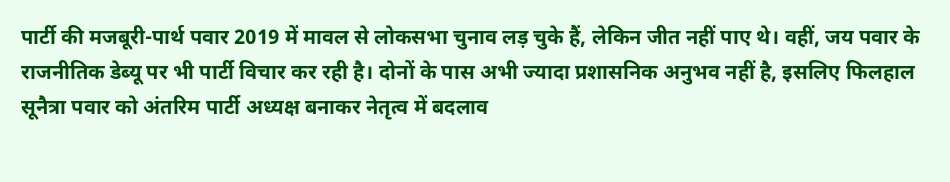पार्टी की मजबूरी-पार्थ पवार 2019 में मावल से लोकसभा चुनाव लड़ चुके हैं, लेकिन जीत नहीं पाए थे। वहीं, जय पवार के राजनीतिक डेब्यू पर भी पार्टी विचार कर रही है। दोनों के पास अभी ज्यादा प्रशासनिक अनुभव नहीं है, इसलिए फिलहाल सूनैत्रा पवार को अंतरिम पार्टी अध्यक्ष बनाकर नेतृत्व में बदलाव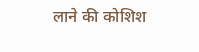लाने की कोशिश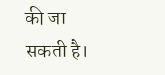की जा सकती है।